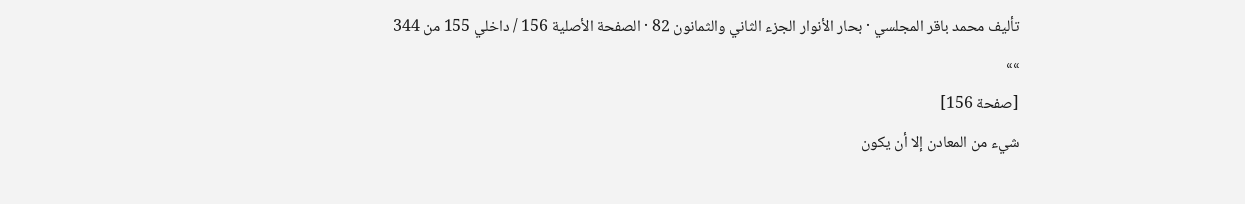تأليف محمد باقر المجلسي · بحار الأنوار الجزء الثاني والثمانون 82 · الصفحة الأصلية 156 / داخلي 155 من 344
»»
[صفحة 156]
شيء من المعادن إلا أن يكون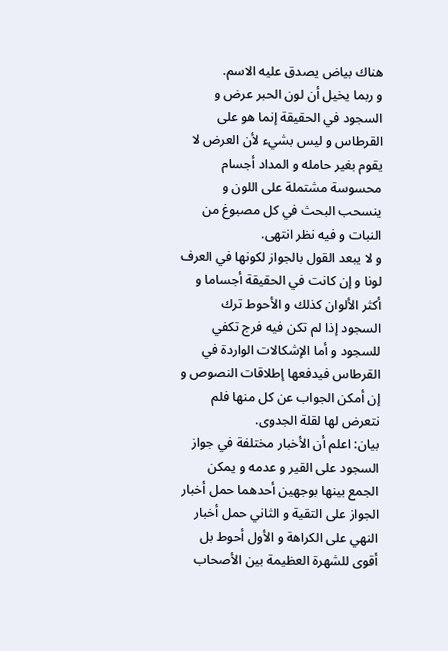هناك بياض يصدق عليه الاسم.
و ربما يخيل أن لون الحبر عرض و السجود في الحقيقة إنما هو على القرطاس و ليس بشيء لأن العرض لا يقوم بغير حامله و المداد أجسام محسوسة مشتملة على اللون و ينسحب البحث في كل مصبوغ من النبات و فيه نظر انتهى.
و لا يبعد القول بالجواز لكونها في العرف لونا و إن كانت في الحقيقة أجساما و أكثر الألوان كذلك و الأحوط ترك السجود إذا لم تكن فيه فرج تكفي للسجود و أما الإشكالات الواردة في القرطاس فيدفعها إطلاقات النصوص و إن أمكن الجواب عن كل منها فلم نتعرض لها لقلة الجدوى.
بيان: اعلم أن الأخبار مختلفة في جواز السجود على القير و عدمه و يمكن الجمع بينها بوجهين أحدهما حمل أخبار الجواز على التقية و الثاني حمل أخبار النهي على الكراهة و الأول أحوط بل أقوى للشهرة العظيمة بين الأصحاب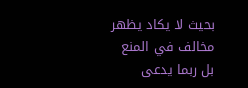بحيث لا يكاد يظهر مخالف في المنع بل ربما يدعى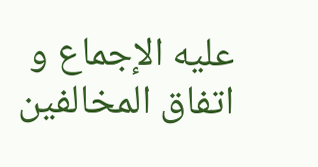عليه الإجماع و اتفاق المخالفين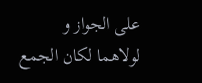على الجواز و لولاهما لكان الجمع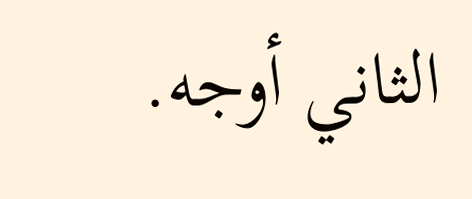الثاني أوجه.